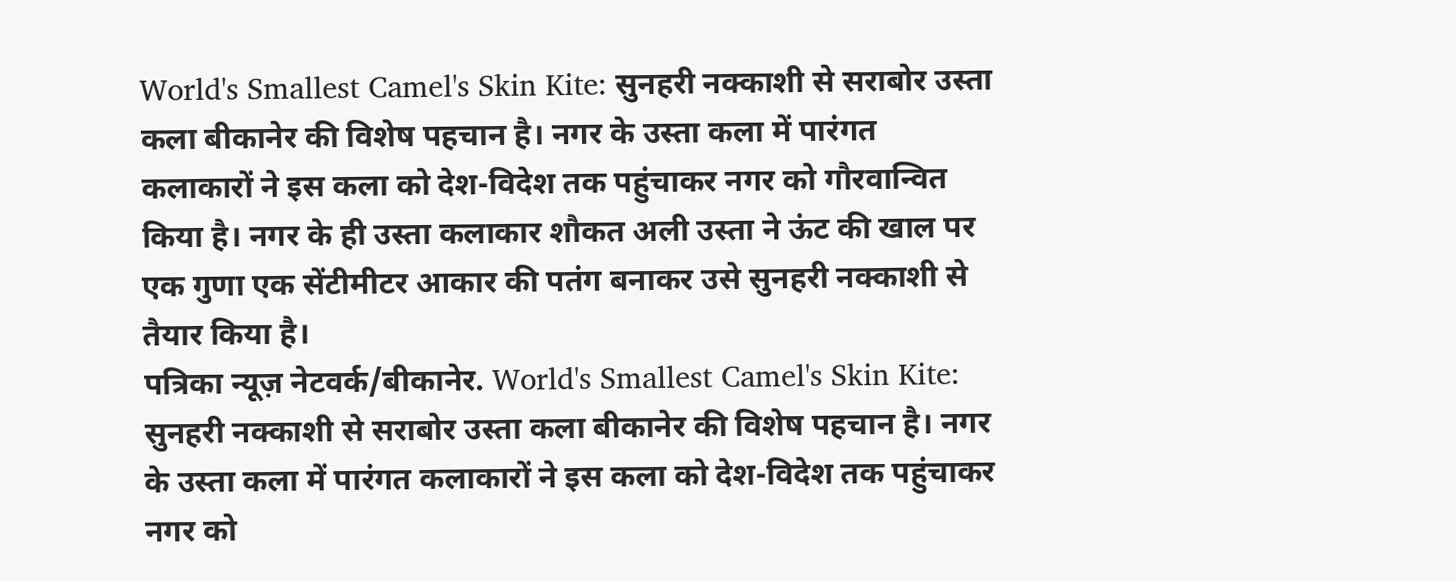World's Smallest Camel's Skin Kite: सुनहरी नक्काशी से सराबोर उस्ता कला बीकानेर की विशेष पहचान है। नगर के उस्ता कला में पारंगत कलाकारों ने इस कला को देश-विदेश तक पहुंचाकर नगर को गौरवान्वित किया है। नगर के ही उस्ता कलाकार शौकत अली उस्ता ने ऊंट की खाल पर एक गुणा एक सेंटीमीटर आकार की पतंग बनाकर उसे सुनहरी नक्काशी से तैयार किया है।
पत्रिका न्यूज़ नेटवर्क/बीकानेर. World's Smallest Camel's Skin Kite: सुनहरी नक्काशी से सराबोर उस्ता कला बीकानेर की विशेष पहचान है। नगर के उस्ता कला में पारंगत कलाकारों ने इस कला को देश-विदेश तक पहुंचाकर नगर को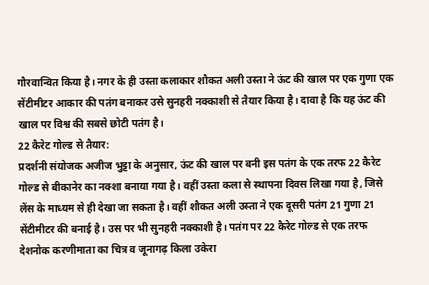गौरवान्वित किया है। नगर के ही उस्ता कलाकार शौकत अली उस्ता ने ऊंट की खाल पर एक गुणा एक सेंटीमीटर आकार की पतंग बनाकर उसे सुनहरी नक्काशी से तैयार किया है। दावा है कि यह ऊंट की खाल पर विश्व की सबसे छोटी पतंग है।
22 कैरेट गोल्ड से तैयार:
प्रदर्शनी संयोजक अजीज भुट्टा के अनुसार, ऊंट की खाल पर बनी इस पतंग के एक तरफ 22 कैरेट गोल्ड से बीकानेर का नक्शा बनाया गया है। वहीं उस्ता कला से स्थापना दिवस लिखा गया है, जिसे लेंस के माध्यम से ही देखा जा सकता है। वहीं शौकत अली उस्ता ने एक दूसरी पतंग 21 गुणा 21 सेंटीमीटर की बनाई है। उस पर भी सुनहरी नक्काशी है। पतंग पर 22 कैरेट गोल्ड से एक तरफ देशनोक करणीमाता का चित्र व जूनागढ़ किला उकेरा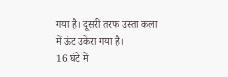गया है। दूसरी तरफ उस्ता कला में ऊंट उकेरा गया है।
16 घंटे में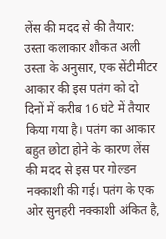लेंस की मदद से की तैयार:
उस्ता कलाकार शौकत अली उस्ता के अनुसार, एक सेंटीमीटर आकार की इस पतंग को दो दिनों में करीब 16 घंटे में तैयार किया गया है। पतंग का आकार बहुत छोटा होने के कारण लेंस की मदद से इस पर गोल्डन नक्काशी की गई। पतंग के एक ओर सुनहरी नक्काशी अंकित है,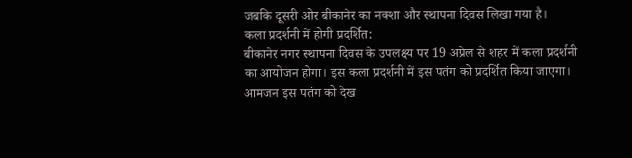जबकि दूसरी ओर बीकानेर का नक्शा और स्थापना दिवस लिखा गया है।
कला प्रदर्शनी में होगी प्रदर्शित:
बीकानेर नगर स्थापना दिवस के उपलक्ष्य पर 19 अप्रेल से शहर में कला प्रदर्शनी का आयोजन होगा। इस कला प्रदर्शनी में इस पतंग को प्रदर्शित किया जाएगा। आमजन इस पतंग को देख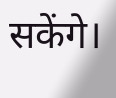सकेंगे।